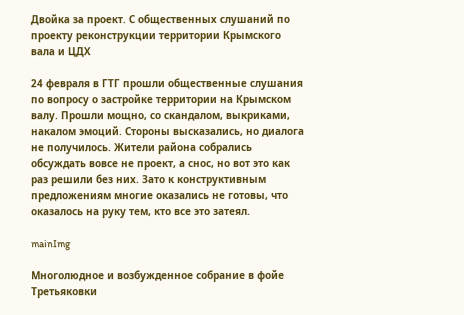Двойка за проект. С общественных слушаний по проекту реконструкции территории Крымского вала и ЦДХ

24 февраля в ГТГ прошли общественные слушания по вопросу о застройке территории на Крымском валу. Прошли мощно, со скандалом, выкриками, накалом эмоций. Стороны высказались, но диалога не получилось. Жители района собрались обсуждать вовсе не проект, а снос, но вот это как раз решили без них. Зато к конструктивным предложениям многие оказались не готовы, что оказалось на руку тем, кто все это затеял.

mainImg

Многолюдное и возбужденное собрание в фойе Третьяковки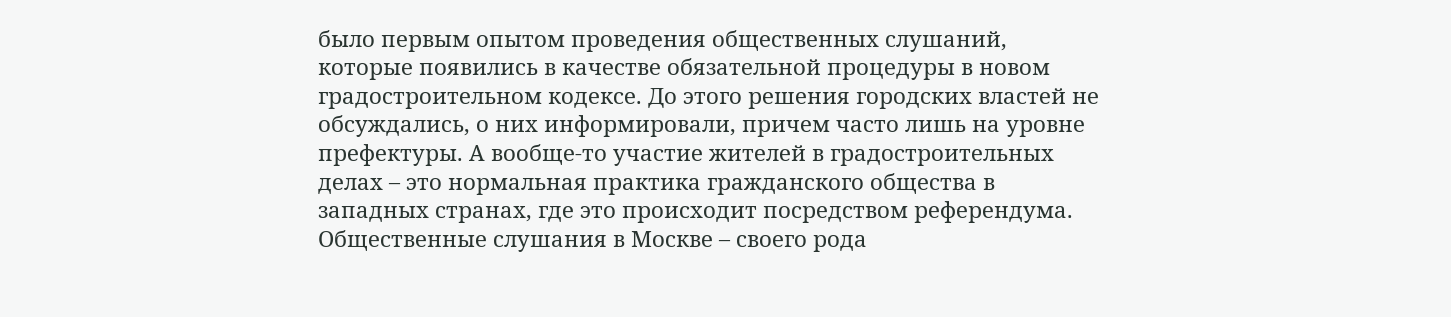было первым опытом проведения общественных слушаний, которые появились в качестве обязательной процедуры в новом градостроительном кодексе. До этого решения городских властей не обсуждались, о них информировали, причем часто лишь на уровне префектуры. А вообще-то участие жителей в градостроительных делах – это нормальная практика гражданского общества в западных странах, где это происходит посредством референдума. Общественные слушания в Москве – своего рода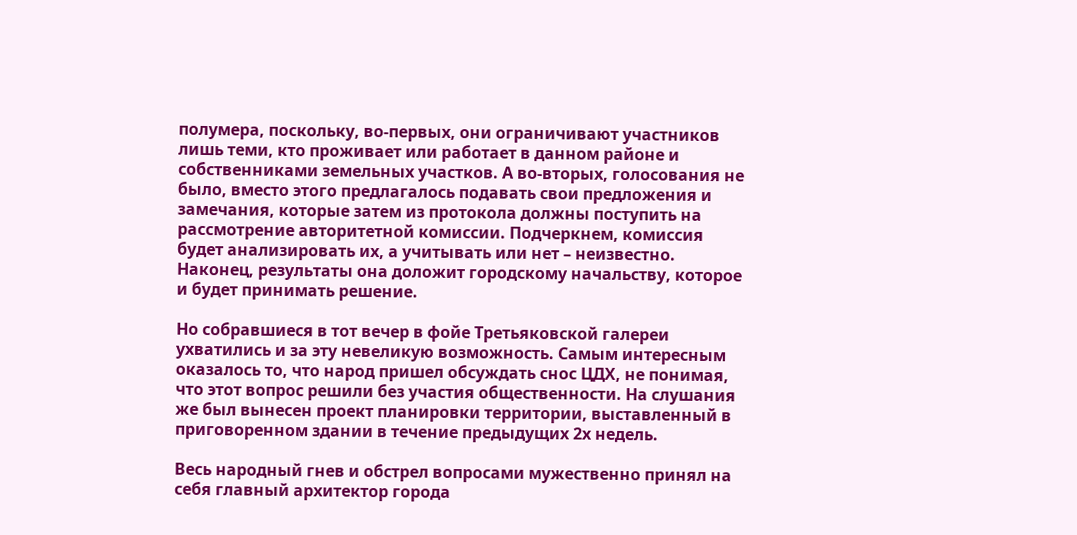полумера, поскольку, во-первых, они ограничивают участников лишь теми, кто проживает или работает в данном районе и собственниками земельных участков. А во-вторых, голосования не было, вместо этого предлагалось подавать свои предложения и замечания, которые затем из протокола должны поступить на рассмотрение авторитетной комиссии. Подчеркнем, комиссия будет анализировать их, а учитывать или нет – неизвестно. Наконец, результаты она доложит городскому начальству, которое и будет принимать решение.

Но собравшиеся в тот вечер в фойе Третьяковской галереи ухватились и за эту невеликую возможность. Самым интересным оказалось то, что народ пришел обсуждать снос ЦДХ, не понимая, что этот вопрос решили без участия общественности. На слушания же был вынесен проект планировки территории, выставленный в приговоренном здании в течение предыдущих 2х недель.

Весь народный гнев и обстрел вопросами мужественно принял на себя главный архитектор города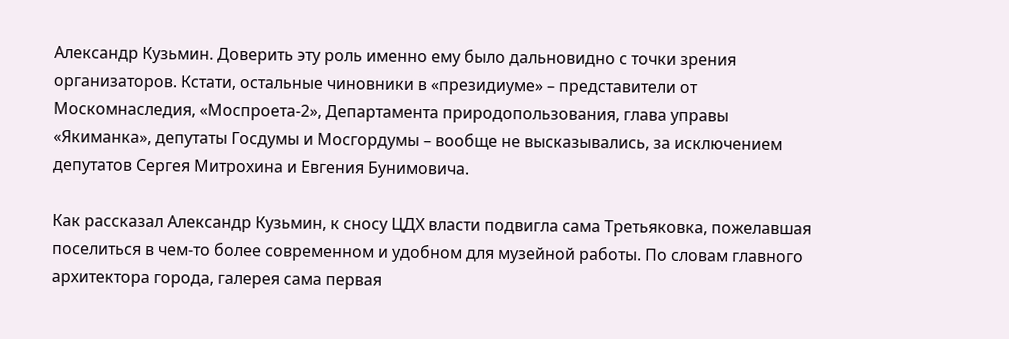Александр Кузьмин. Доверить эту роль именно ему было дальновидно с точки зрения организаторов. Кстати, остальные чиновники в «президиуме» – представители от Москомнаследия, «Моспроета-2», Департамента природопользования, глава управы «Якиманка», депутаты Госдумы и Мосгордумы – вообще не высказывались, за исключением депутатов Сергея Митрохина и Евгения Бунимовича.

Как рассказал Александр Кузьмин, к сносу ЦДХ власти подвигла сама Третьяковка, пожелавшая поселиться в чем-то более современном и удобном для музейной работы. По словам главного архитектора города, галерея сама первая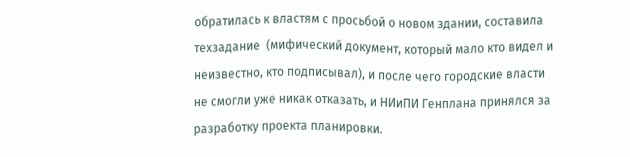обратилась к властям с просьбой о новом здании, составила техзадание  (мифический документ, который мало кто видел и неизвестно, кто подписывал), и после чего городские власти не смогли уже никак отказать, и НИиПИ Генплана принялся за разработку проекта планировки.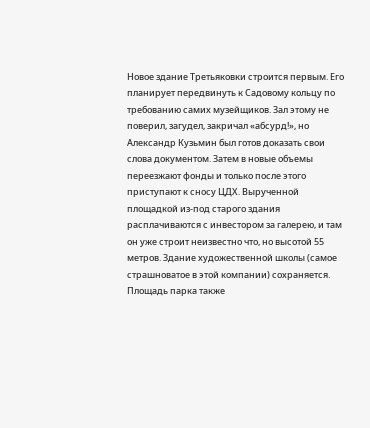Новое здание Третьяковки строится первым. Его планирует передвинуть к Садовому кольцу по требованию самих музейщиков. Зал этому не поверил, загудел, закричал «абсурд!», но Александр Кузьмин был готов доказать свои слова документом. Затем в новые объемы переезжают фонды и только после этого приступают к сносу ЦДХ. Вырученной площадкой из-под старого здания расплачиваются с инвестором за галерею, и там он уже строит неизвестно что, но высотой 55 метров. Здание художественной школы (самое страшноватое в этой компании) сохраняется. Площадь парка также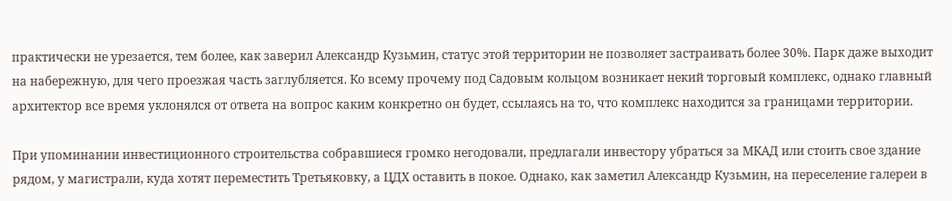практически не урезается, тем более, как заверил Александр Кузьмин, статус этой территории не позволяет застраивать более 30%. Парк даже выходит на набережную, для чего проезжая часть заглубляется. Ко всему прочему под Садовым кольцом возникает некий торговый комплекс, однако главный архитектор все время уклонялся от ответа на вопрос каким конкретно он будет, ссылаясь на то, что комплекс находится за границами территории.

При упоминании инвестиционного строительства собравшиеся громко негодовали, предлагали инвестору убраться за МКАД или стоить свое здание рядом, у магистрали, куда хотят переместить Третьяковку, а ЦДХ оставить в покое. Однако, как заметил Александр Кузьмин, на переселение галереи в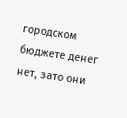городском бюджете денег нет, зато они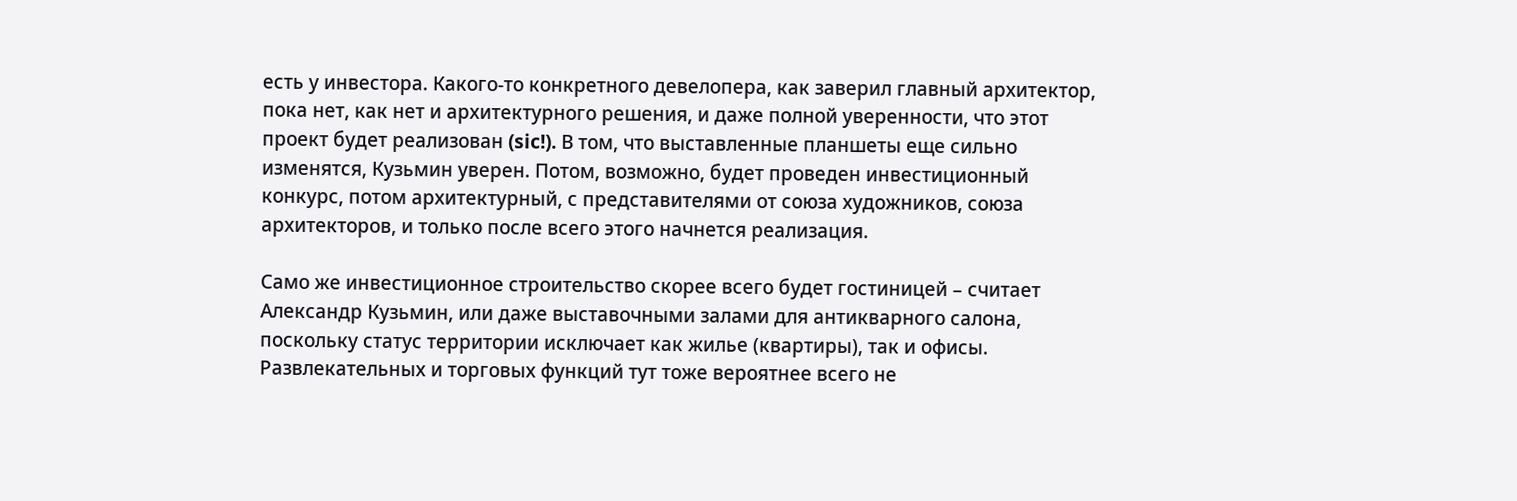есть у инвестора. Какого-то конкретного девелопера, как заверил главный архитектор, пока нет, как нет и архитектурного решения, и даже полной уверенности, что этот проект будет реализован (sic!). В том, что выставленные планшеты еще сильно изменятся, Кузьмин уверен. Потом, возможно, будет проведен инвестиционный конкурс, потом архитектурный, с представителями от союза художников, союза архитекторов, и только после всего этого начнется реализация.

Само же инвестиционное строительство скорее всего будет гостиницей – считает Александр Кузьмин, или даже выставочными залами для антикварного салона, поскольку статус территории исключает как жилье (квартиры), так и офисы. Развлекательных и торговых функций тут тоже вероятнее всего не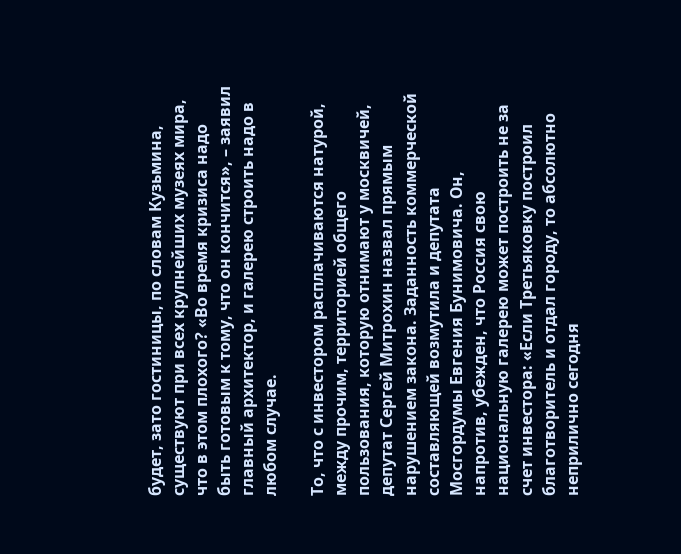будет, зато гостиницы, по словам Кузьмина, существуют при всех крупнейших музеях мира, что в этом плохого? «Во время кризиса надо быть готовым к тому, что он кончится», – заявил главный архитектор, и галерею строить надо в любом случае.

То, что с инвестором расплачиваются натурой, между прочим, территорией общего пользования, которую отнимают у москвичей, депутат Сергей Митрохин назвал прямым нарушением закона. Заданность коммерческой составляющей возмутила и депутата Мосгордумы Евгения Бунимовича. Он, напротив, убежден, что Россия свою национальную галерею может построить не за счет инвестора: «Если Третьяковку построил благотворитель и отдал городу, то абсолютно неприлично сегодня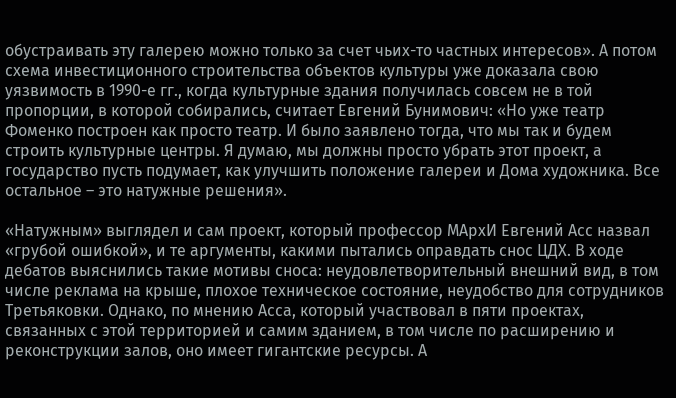обустраивать эту галерею можно только за счет чьих-то частных интересов». А потом схема инвестиционного строительства объектов культуры уже доказала свою уязвимость в 1990-е гг., когда культурные здания получилась совсем не в той пропорции, в которой собирались, считает Евгений Бунимович: «Но уже театр Фоменко построен как просто театр. И было заявлено тогда, что мы так и будем строить культурные центры. Я думаю, мы должны просто убрать этот проект, а государство пусть подумает, как улучшить положение галереи и Дома художника. Все остальное – это натужные решения».

«Натужным» выглядел и сам проект, который профессор МАрхИ Евгений Асс назвал «грубой ошибкой», и те аргументы, какими пытались оправдать снос ЦДХ. В ходе дебатов выяснились такие мотивы сноса: неудовлетворительный внешний вид, в том числе реклама на крыше, плохое техническое состояние, неудобство для сотрудников Третьяковки. Однако, по мнению Асса, который участвовал в пяти проектах, связанных с этой территорией и самим зданием, в том числе по расширению и реконструкции залов, оно имеет гигантские ресурсы. А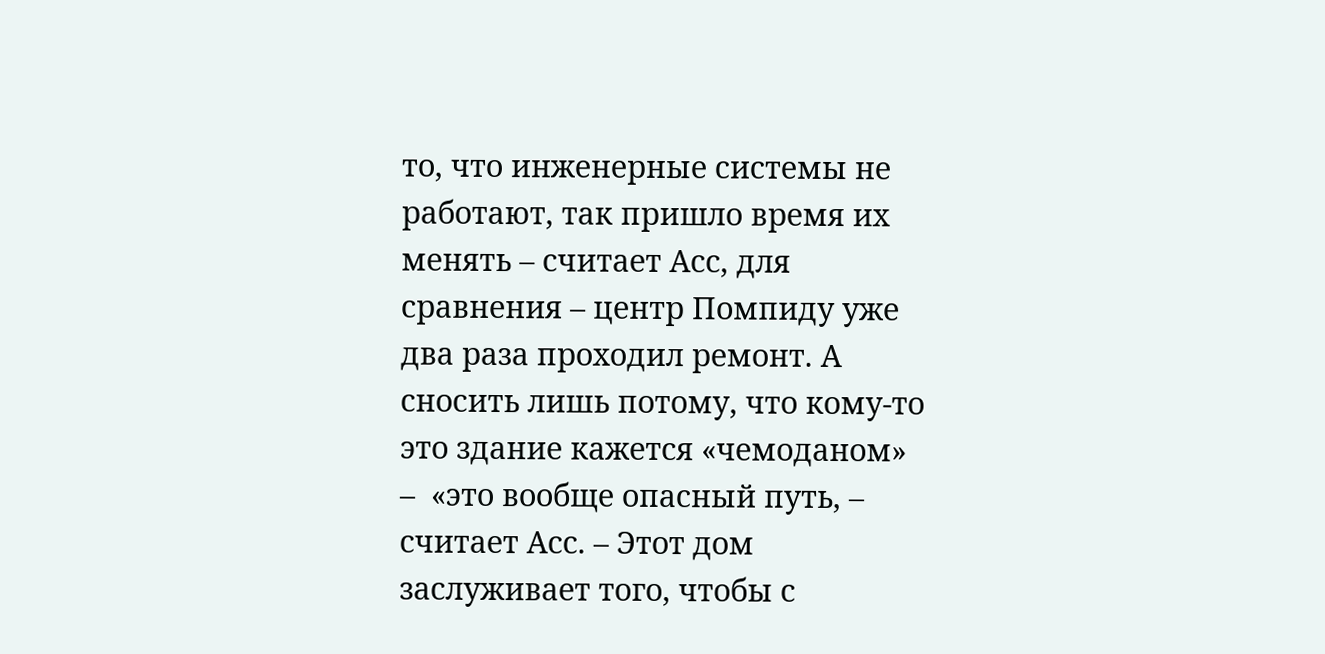то, что инженерные системы не работают, так пришло время их менять – считает Асс, для сравнения – центр Помпиду уже два раза проходил ремонт. А сносить лишь потому, что кому-то это здание кажется «чемоданом» –  «это вообще опасный путь, – считает Асс. – Этот дом заслуживает того, чтобы с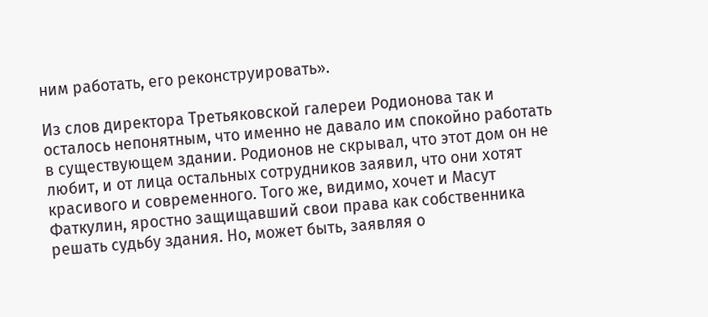ним работать, его реконструировать».

Из слов директора Третьяковской галереи Родионова так и осталось непонятным, что именно не давало им спокойно работать в существующем здании. Родионов не скрывал, что этот дом он не любит, и от лица остальных сотрудников заявил, что они хотят красивого и современного. Того же, видимо, хочет и Масут Фаткулин, яростно защищавший свои права как собственника решать судьбу здания. Но, может быть, заявляя о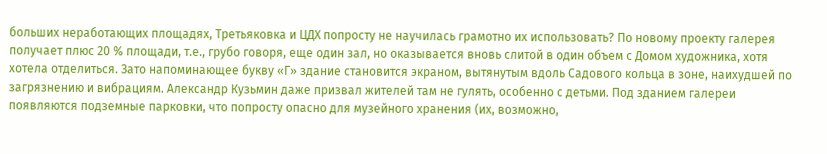больших неработающих площадях, Третьяковка и ЦДХ попросту не научилась грамотно их использовать? По новому проекту галерея получает плюс 20 % площади, т.е., грубо говоря, еще один зал, но оказывается вновь слитой в один объем с Домом художника, хотя хотела отделиться. Зато напоминающее букву «Г» здание становится экраном, вытянутым вдоль Садового кольца в зоне, наихудшей по загрязнению и вибрациям. Александр Кузьмин даже призвал жителей там не гулять, особенно с детьми. Под зданием галереи появляются подземные парковки, что попросту опасно для музейного хранения (их, возможно,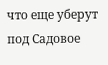что еще уберут под Садовое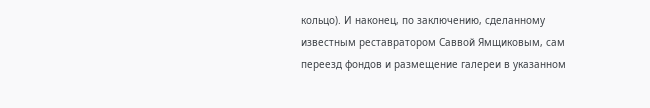кольцо). И наконец, по заключению, сделанному известным реставратором Саввой Ямщиковым, сам переезд фондов и размещение галереи в указанном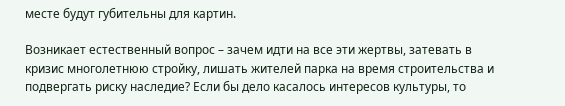месте будут губительны для картин.

Возникает естественный вопрос – зачем идти на все эти жертвы, затевать в кризис многолетнюю стройку, лишать жителей парка на время строительства и подвергать риску наследие? Если бы дело касалось интересов культуры, то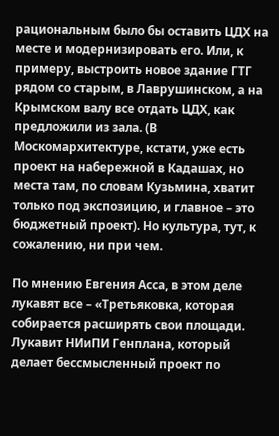рациональным было бы оставить ЦДХ на месте и модернизировать его. Или, к примеру, выстроить новое здание ГТГ рядом со старым, в Лаврушинском, а на Крымском валу все отдать ЦДХ, как предложили из зала. (В Москомархитектуре, кстати, уже есть проект на набережной в Кадашах, но места там, по словам Кузьмина, хватит только под экспозицию, и главное – это бюджетный проект). Но культура, тут, к сожалению, ни при чем.

По мнению Евгения Асса, в этом деле лукавят все – «Третьяковка, которая собирается расширять свои площади. Лукавит НИиПИ Генплана, который делает бессмысленный проект по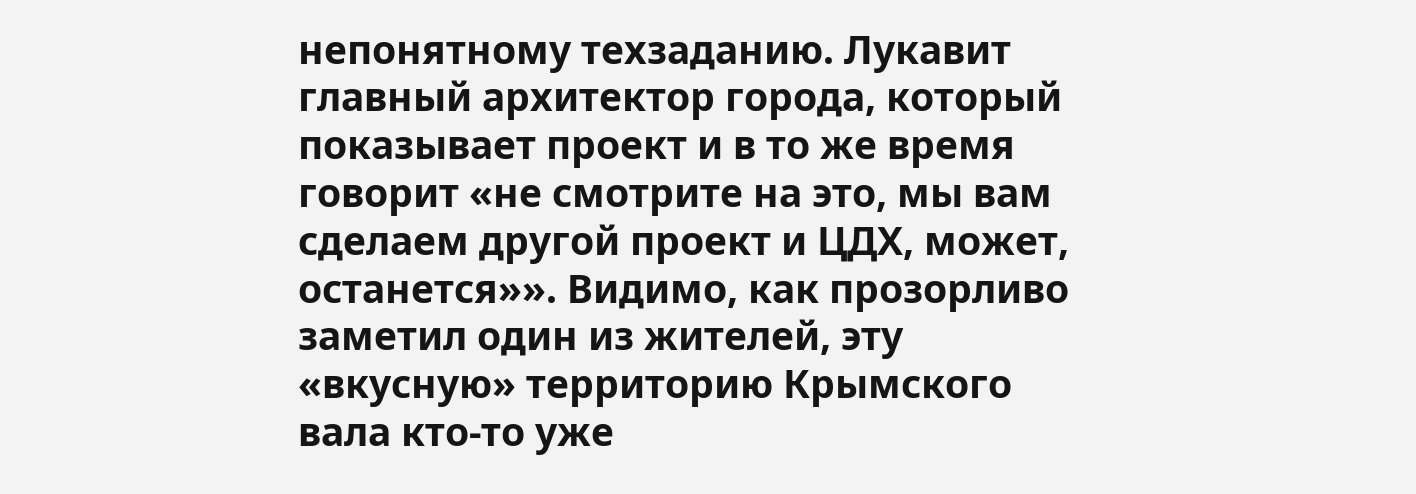непонятному техзаданию. Лукавит главный архитектор города, который показывает проект и в то же время говорит «не смотрите на это, мы вам сделаем другой проект и ЦДХ, может, останется»». Видимо, как прозорливо заметил один из жителей, эту «вкусную» территорию Крымского вала кто-то уже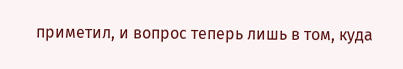приметил, и вопрос теперь лишь в том, куда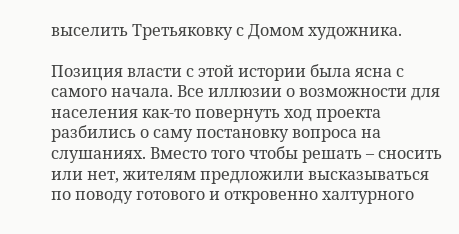выселить Третьяковку с Домом художника.

Позиция власти с этой истории была ясна с самого начала. Все иллюзии о возможности для населения как-то повернуть ход проекта разбились о саму постановку вопроса на слушаниях. Вместо того чтобы решать – сносить или нет, жителям предложили высказываться по поводу готового и откровенно халтурного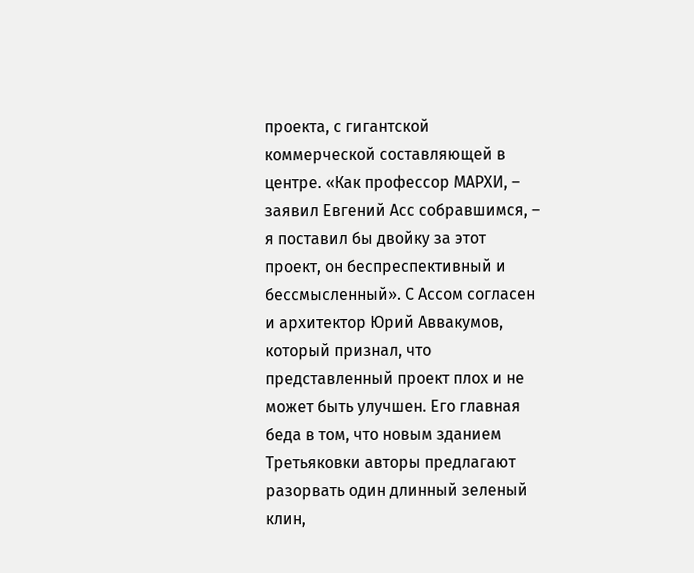проекта, с гигантской коммерческой составляющей в центре. «Как профессор МАРХИ, – заявил Евгений Асс собравшимся, – я поставил бы двойку за этот проект, он беспреспективный и бессмысленный». С Ассом согласен и архитектор Юрий Аввакумов, который признал, что представленный проект плох и не может быть улучшен. Его главная беда в том, что новым зданием Третьяковки авторы предлагают разорвать один длинный зеленый клин,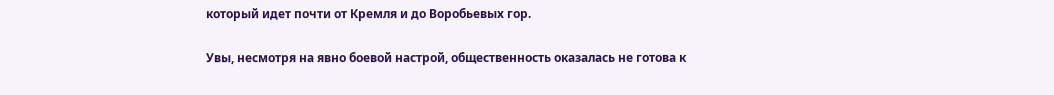который идет почти от Кремля и до Воробьевых гор.

Увы, несмотря на явно боевой настрой, общественность оказалась не готова к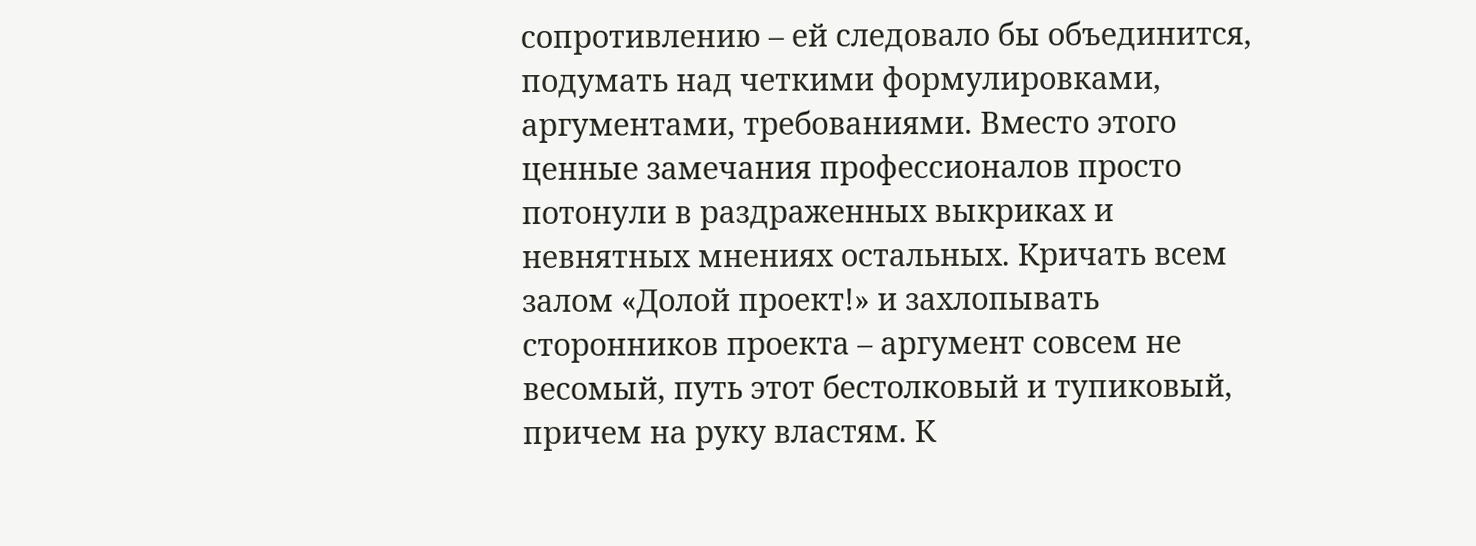сопротивлению – ей следовало бы объединится, подумать над четкими формулировками, аргументами, требованиями. Вместо этого ценные замечания профессионалов просто потонули в раздраженных выкриках и невнятных мнениях остальных. Кричать всем залом «Долой проект!» и захлопывать сторонников проекта – аргумент совсем не весомый, путь этот бестолковый и тупиковый, причем на руку властям. К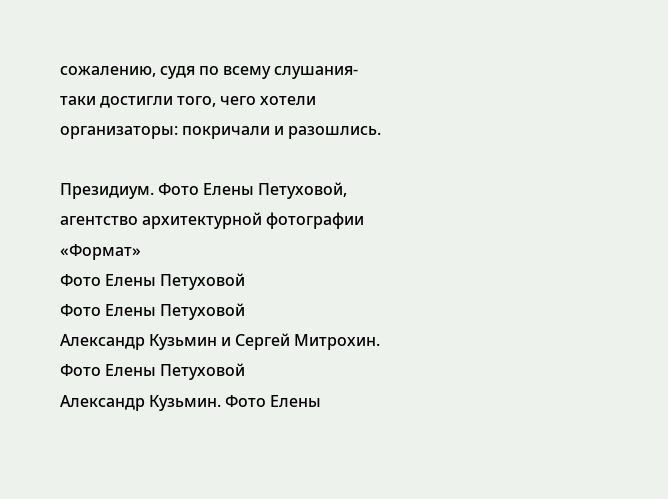сожалению, судя по всему слушания-таки достигли того, чего хотели организаторы: покричали и разошлись.

Президиум. Фото Елены Петуховой, агентство архитектурной фотографии «Формат»
Фото Елены Петуховой
Фото Елены Петуховой
Александр Кузьмин и Сергей Митрохин. Фото Елены Петуховой
Александр Кузьмин. Фото Елены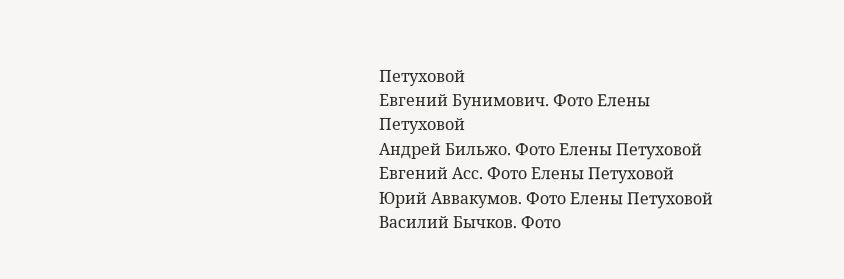Петуховой
Евгений Бунимович. Фото Елены Петуховой
Андрей Бильжо. Фото Елены Петуховой
Евгений Асс. Фото Елены Петуховой
Юрий Аввакумов. Фото Елены Петуховой
Василий Бычков. Фото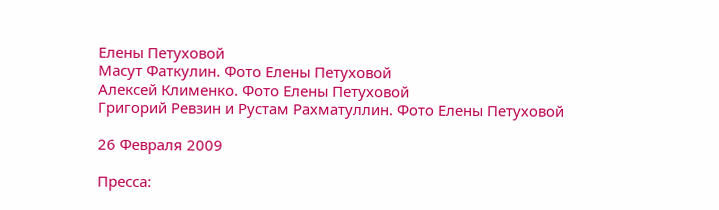Елены Петуховой
Масут Фаткулин. Фото Елены Петуховой
Алексей Клименко. Фото Елены Петуховой
Григорий Ревзин и Рустам Рахматуллин. Фото Елены Петуховой

26 Февраля 2009

Пресса: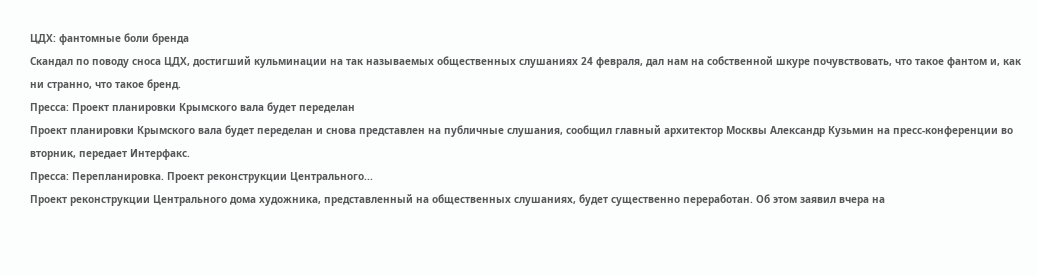ЦДХ: фантомные боли бренда
Скандал по поводу сноса ЦДХ, достигший кульминации на так называемых общественных слушаниях 24 февраля, дал нам на собственной шкуре почувствовать, что такое фантом и, как ни странно, что такое бренд.
Пресса: Проект планировки Крымского вала будет переделан
Проект планировки Крымского вала будет переделан и снова представлен на публичные слушания, сообщил главный архитектор Москвы Александр Кузьмин на пресс-конференции во вторник, передает Интерфакс.
Пресса: Перепланировка. Проект реконструкции Центрального...
Проект реконструкции Центрального дома художника, представленный на общественных слушаниях, будет существенно переработан. Об этом заявил вчера на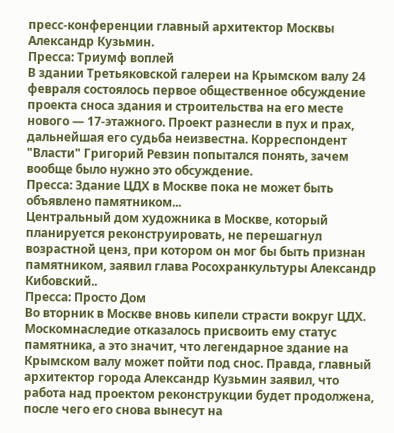пресс-конференции главный архитектор Москвы Александр Кузьмин.
Пресса: Триумф воплей
В здании Третьяковской галереи на Крымском валу 24 февраля состоялось первое общественное обсуждение проекта сноса здания и строительства на его месте нового — 17-этажного. Проект разнесли в пух и прах, дальнейшая его судьба неизвестна. Корреспондент "Власти" Григорий Ревзин попытался понять, зачем вообще было нужно это обсуждение.
Пресса: Здание ЦДХ в Москве пока не может быть объявлено памятником...
Центральный дом художника в Москве, который планируется реконструировать, не перешагнул возрастной ценз, при котором он мог бы быть признан памятником, заявил глава Росохранкультуры Александр Кибовский..
Пресса: Просто Дом
Во вторник в Москве вновь кипели страсти вокруг ЦДХ. Москомнаследие отказалось присвоить ему статус памятника, а это значит, что легендарное здание на Крымском валу может пойти под снос. Правда, главный архитектор города Александр Кузьмин заявил, что работа над проектом реконструкции будет продолжена, после чего его снова вынесут на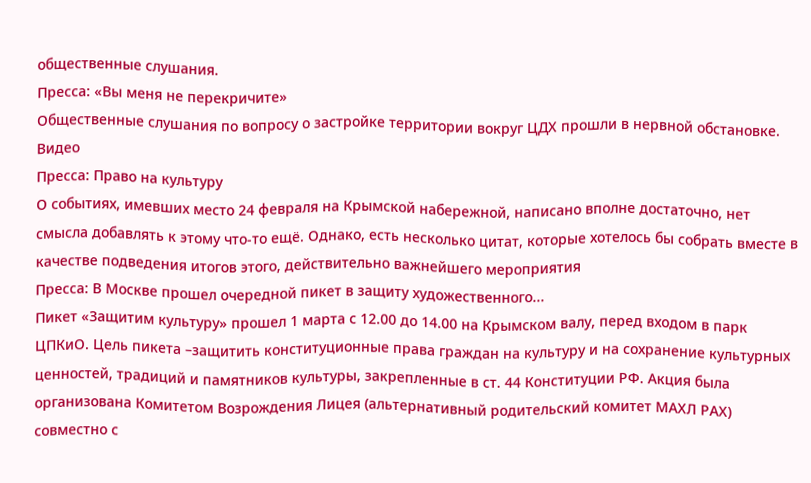общественные слушания.
Пресса: «Вы меня не перекричите»
Общественные слушания по вопросу о застройке территории вокруг ЦДХ прошли в нервной обстановке. Видео
Пресса: Право на культуру
О событиях, имевших место 24 февраля на Крымской набережной, написано вполне достаточно, нет смысла добавлять к этому что-то ещё. Однако, есть несколько цитат, которые хотелось бы собрать вместе в качестве подведения итогов этого, действительно важнейшего мероприятия
Пресса: В Москве прошел очередной пикет в защиту художественного...
Пикет «Защитим культуру» прошел 1 марта с 12.00 до 14.00 на Крымском валу, перед входом в парк ЦПКиО. Цель пикета –защитить конституционные права граждан на культуру и на сохранение культурных ценностей, традиций и памятников культуры, закрепленные в ст. 44 Конституции РФ. Акция была организована Комитетом Возрождения Лицея (альтернативный родительский комитет МАХЛ РАХ) совместно с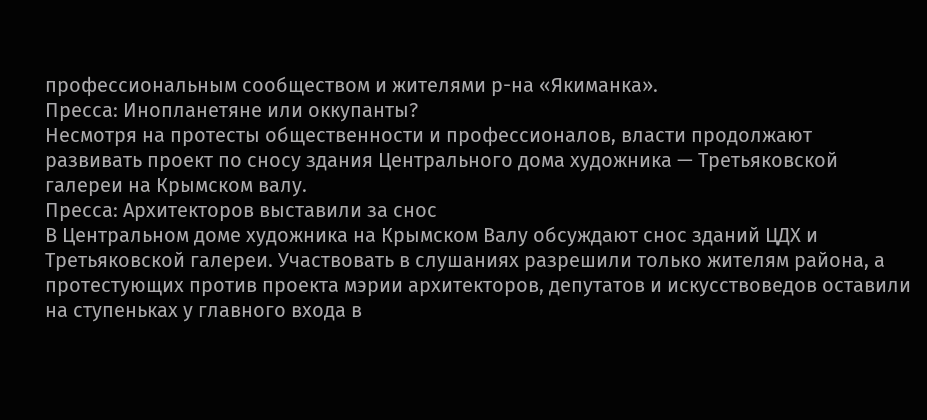профессиональным сообществом и жителями р-на «Якиманка».
Пресса: Инопланетяне или оккупанты?
Несмотря на протесты общественности и профессионалов, власти продолжают развивать проект по сносу здания Центрального дома художника — Третьяковской галереи на Крымском валу.
Пресса: Архитекторов выставили за снос
В Центральном доме художника на Крымском Валу обсуждают снос зданий ЦДХ и Третьяковской галереи. Участвовать в слушаниях разрешили только жителям района, а протестующих против проекта мэрии архитекторов, депутатов и искусствоведов оставили на ступеньках у главного входа в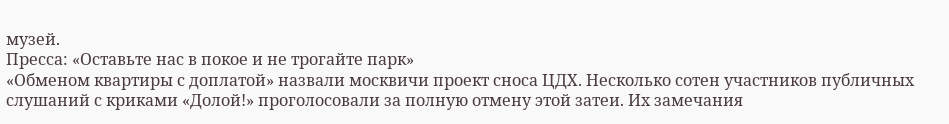музей.
Пресса: «Оставьте нас в покое и не трогайте парк»
«Обменом квартиры с доплатой» назвали москвичи проект сноса ЦДХ. Несколько сотен участников публичных слушаний с криками «Долой!» проголосовали за полную отмену этой затеи. Их замечания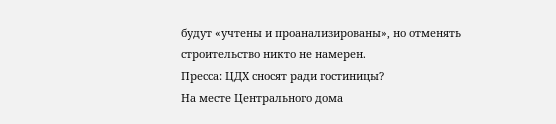будут «учтены и проанализированы», но отменять строительство никто не намерен.
Пресса: ЦДХ сносят ради гостиницы?
На месте Центрального дома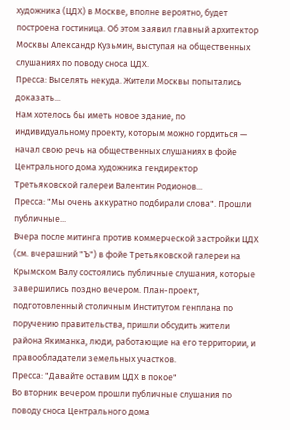художника (ЦДХ) в Москве, вполне вероятно, будет построена гостиница. Об этом заявил главный архитектор Москвы Александр Кузьмин, выступая на общественных слушаниях по поводу сноса ЦДХ.
Пресса: Выселять некуда. Жители Москвы попытались доказать...
Нам хотелось бы иметь новое здание, по индивидуальному проекту, которым можно гордиться — начал свою речь на общественных слушаниях в фойе Центрального дома художника гендиректор Третьяковской галереи Валентин Родионов...
Пресса: "Мы очень аккуратно подбирали слова". Прошли публичные...
Вчера после митинга против коммерческой застройки ЦДХ (см. вчерашний "Ъ") в фойе Третьяковской галереи на Крымском Валу состоялись публичные слушания, которые завершились поздно вечером. План-проект, подготовленный столичным Институтом генплана по поручению правительства, пришли обсудить жители района Якиманка, люди, работающие на его территории, и правообладатели земельных участков.
Пресса: "Давайте оставим ЦДХ в покое"
Во вторник вечером прошли публичные слушания по поводу сноса Центрального дома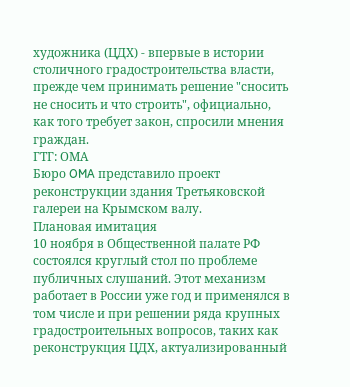художника (ЦДХ) - впервые в истории столичного градостроительства власти, прежде чем принимать решение "сносить не сносить и что строить", официально, как того требует закон, спросили мнения граждан.
ГТГ: ОМА
Бюро OMA представило проект реконструкции здания Третьяковской галереи на Крымском валу.
Плановая имитация
10 ноября в Общественной палате РФ состоялся круглый стол по проблеме публичных слушаний. Этот механизм работает в России уже год и применялся в том числе и при решении ряда крупных градостроительных вопросов, таких как реконструкция ЦДХ, актуализированный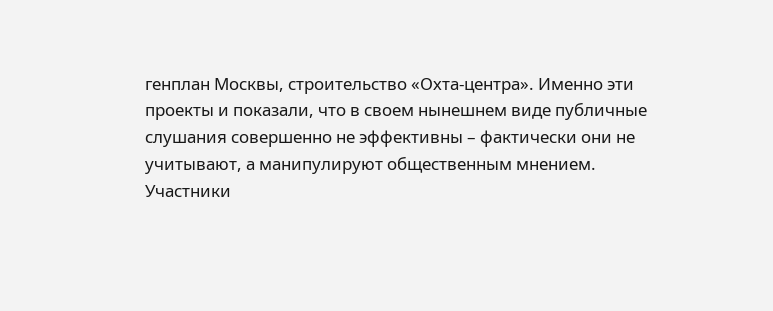генплан Москвы, строительство «Охта-центра». Именно эти проекты и показали, что в своем нынешнем виде публичные слушания совершенно не эффективны – фактически они не учитывают, а манипулируют общественным мнением. Участники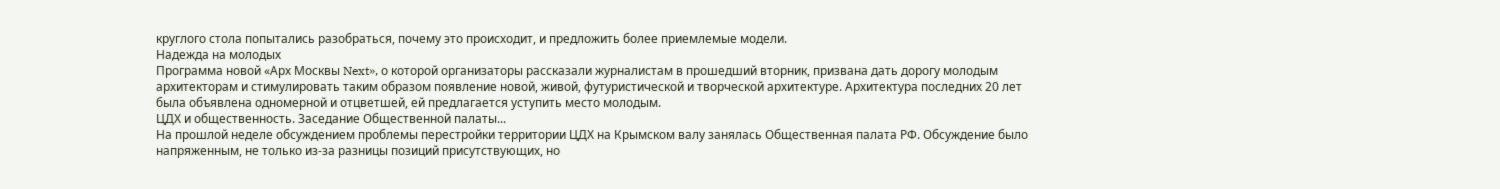круглого стола попытались разобраться, почему это происходит, и предложить более приемлемые модели.
Надежда на молодых
Программа новой «Арх Москвы Next», о которой организаторы рассказали журналистам в прошедший вторник, призвана дать дорогу молодым архитекторам и стимулировать таким образом появление новой, живой, футуристической и творческой архитектуре. Архитектура последних 20 лет была объявлена одномерной и отцветшей, ей предлагается уступить место молодым.
ЦДХ и общественность. Заседание Общественной палаты...
На прошлой неделе обсуждением проблемы перестройки территории ЦДХ на Крымском валу занялась Общественная палата РФ. Обсуждение было напряженным, не только из-за разницы позиций присутствующих, но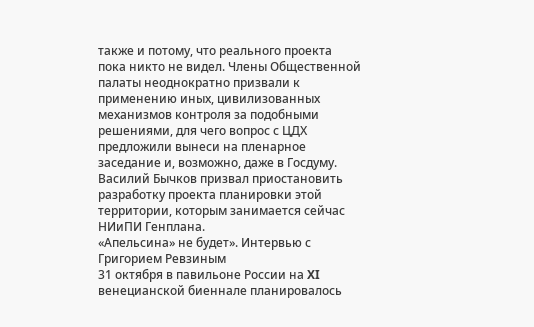также и потому, что реального проекта пока никто не видел. Члены Общественной палаты неоднократно призвали к применению иных, цивилизованных механизмов контроля за подобными решениями, для чего вопрос с ЦДХ предложили вынеси на пленарное заседание и, возможно, даже в Госдуму. Василий Бычков призвал приостановить разработку проекта планировки этой территории, которым занимается сейчас НИиПИ Генплана.
«Апельсина» не будет». Интервью с Григорием Ревзиным
31 октября в павильоне России на XI венецианской биеннале планировалось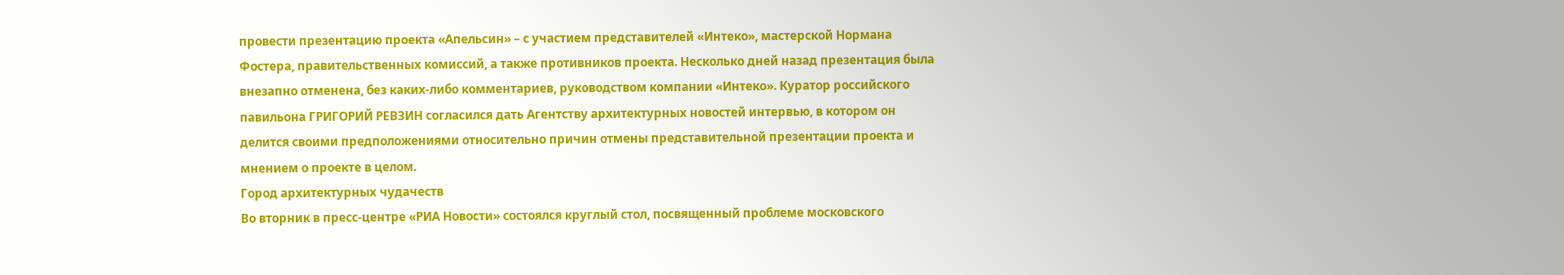провести презентацию проекта «Апельсин» – с участием представителей «Интеко», мастерской Нормана Фостера, правительственных комиссий, а также противников проекта. Несколько дней назад презентация была внезапно отменена, без каких-либо комментариев, руководством компании «Интеко». Куратор российского павильона ГРИГОРИЙ РЕВЗИН согласился дать Агентству архитектурных новостей интервью, в котором он делится своими предположениями относительно причин отмены представительной презентации проекта и мнением о проекте в целом.
Город архитектурных чудачеств
Во вторник в пресс-центре «РИА Новости» состоялся круглый стол, посвященный проблеме московского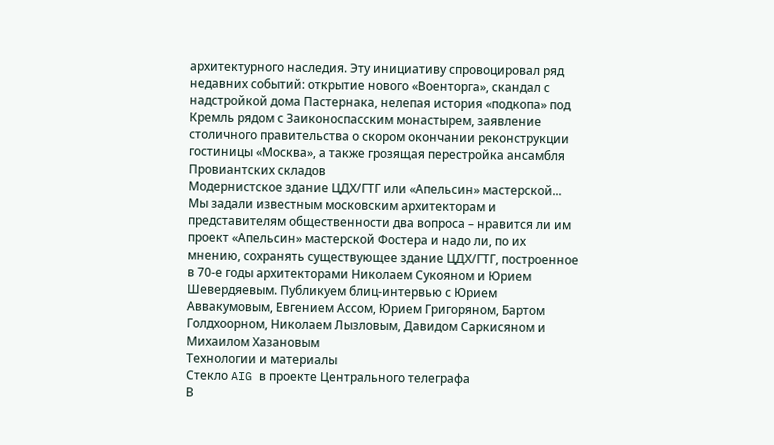архитектурного наследия. Эту инициативу спровоцировал ряд недавних событий: открытие нового «Военторга», скандал с надстройкой дома Пастернака, нелепая история «подкопа» под Кремль рядом с Заиконоспасским монастырем, заявление столичного правительства о скором окончании реконструкции гостиницы «Москва», а также грозящая перестройка ансамбля Провиантских складов
Модернистское здание ЦДХ/ГТГ или «Апельсин» мастерской...
Мы задали известным московским архитекторам и представителям общественности два вопроса – нравится ли им проект «Апельсин» мастерской Фостера и надо ли, по их мнению, сохранять существующее здание ЦДХ/ГТГ, построенное в 70-е годы архитекторами Николаем Сукояном и Юрием Шевердяевым. Публикуем блиц-интервью с Юрием Аввакумовым, Евгением Ассом, Юрием Григоряном, Бартом Голдхоорном, Николаем Лызловым, Давидом Саркисяном и Михаилом Хазановым
Технологии и материалы
Стекло AIG в проекте Центрального телеграфа
В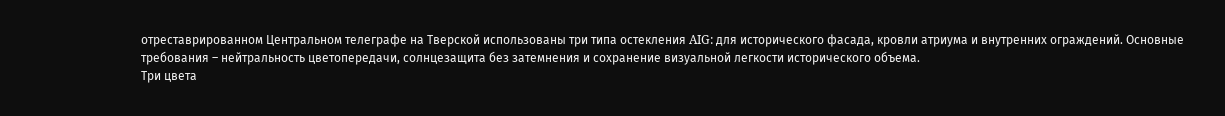отреставрированном Центральном телеграфе на Тверской использованы три типа остекления AIG: для исторического фасада, кровли атриума и внутренних ограждений. Основные требования – нейтральность цветопередачи, солнцезащита без затемнения и сохранение визуальной легкости исторического объема.
Три цвета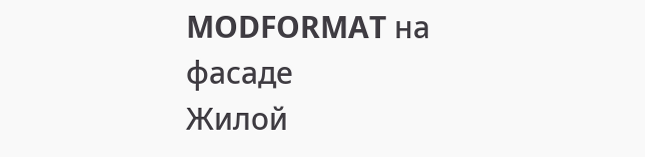MODFORMAT на фасаде
Жилой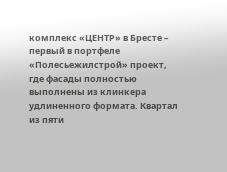комплекс «ЦЕНТР» в Бресте – первый в портфеле «Полесьежилстрой» проект, где фасады полностью выполнены из клинкера удлиненного формата. Квартал из пяти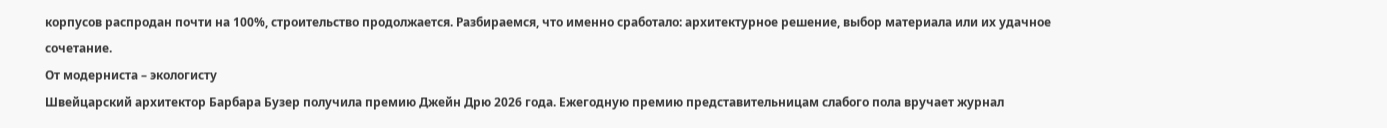корпусов распродан почти на 100%, строительство продолжается. Разбираемся, что именно сработало: архитектурное решение, выбор материала или их удачное сочетание.
От модерниста – экологисту
Швейцарский архитектор Барбара Бузер получила премию Джейн Дрю 2026 года. Ежегодную премию представительницам слабого пола вручает журнал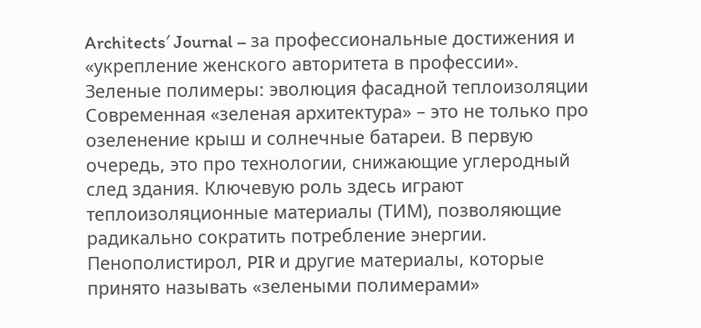Architects′ Journal – за профессиональные достижения и «укрепление женского авторитета в профессии».
Зеленые полимеры: эволюция фасадной теплоизоляции
Современная «зеленая архитектура» – это не только про озеленение крыш и солнечные батареи. В первую очередь, это про технологии, снижающие углеродный след здания. Ключевую роль здесь играют теплоизоляционные материалы (ТИМ), позволяющие радикально сократить потребление энергии. Пенополистирол, PIR и другие материалы, которые принято называть «зелеными полимерами»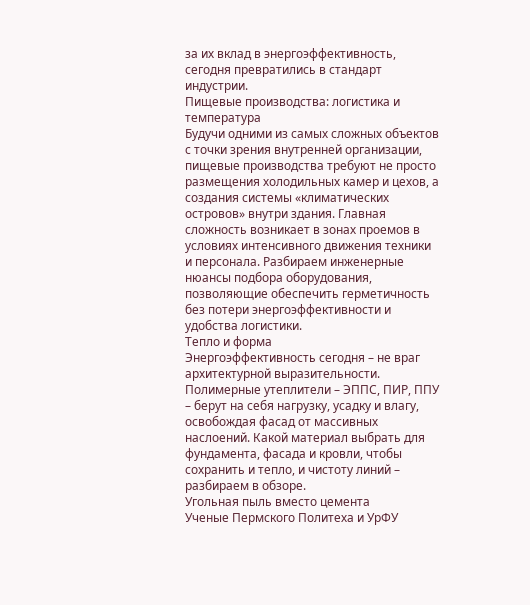за их вклад в энергоэффективность, сегодня превратились в стандарт индустрии.
Пищевые производства: логистика и температура
Будучи одними из самых сложных объектов с точки зрения внутренней организации, пищевые производства требуют не просто размещения холодильных камер и цехов, а создания системы «климатических островов» внутри здания. Главная сложность возникает в зонах проемов в условиях интенсивного движения техники и персонала. Разбираем инженерные нюансы подбора оборудования, позволяющие обеспечить герметичность без потери энергоэффективности и удобства логистики.
Тепло и форма
Энергоэффективность сегодня – не враг архитектурной выразительности. Полимерные утеплители – ЭППС, ПИР, ППУ – берут на себя нагрузку, усадку и влагу, освобождая фасад от массивных наслоений. Какой материал выбрать для фундамента, фасада и кровли, чтобы сохранить и тепло, и чистоту линий – разбираем в обзоре.
Угольная пыль вместо цемента
Ученые Пермского Политеха и УрФУ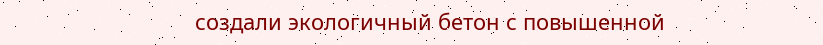создали экологичный бетон с повышенной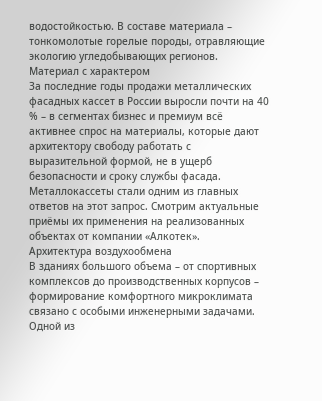водостойкостью. В составе материала – тонкомолотые горелые породы, отравляющие экологию угледобывающих регионов.
Материал с характером
За последние годы продажи металлических фасадных кассет в России выросли почти на 40 % – в сегментах бизнес и премиум всё активнее спрос на материалы, которые дают архитектору свободу работать с выразительной формой, не в ущерб безопасности и сроку службы фасада. Металлокассеты стали одним из главных ответов на этот запрос. Смотрим актуальные приёмы их применения на реализованных объектах от компании «Алкотек».
Архитектура воздухообмена
В зданиях большого объема – от спортивных комплексов до производственных корпусов – формирование комфортного микроклимата связано с особыми инженерными задачами. Одной из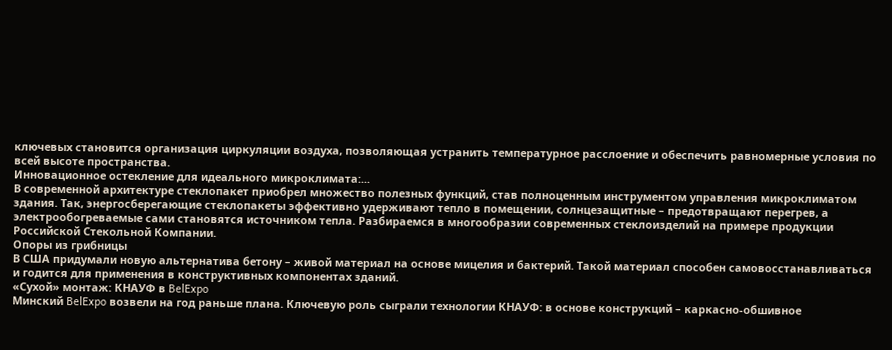ключевых становится организация циркуляции воздуха, позволяющая устранить температурное расслоение и обеспечить равномерные условия по всей высоте пространства.
Инновационное остекление для идеального микроклимата:...
В современной архитектуре стеклопакет приобрел множество полезных функций, став полноценным инструментом управления микроклиматом здания. Так, энергосберегающие стеклопакеты эффективно удерживают тепло в помещении, солнцезащитные – предотвращают перегрев, а электрообогреваемые сами становятся источником тепла. Разбираемся в многообразии современных стеклоизделий на примере продукции Российской Стекольной Компании.
Опоры из грибницы
В США придумали новую альтернатива бетону – живой материал на основе мицелия и бактерий. Такой материал способен самовосстанавливаться и годится для применения в конструктивных компонентах зданий.
«Сухой» монтаж: КНАУФ в BelExpo
Минский BelExpo возвели на год раньше плана. Ключевую роль сыграли технологии КНАУФ: в основе конструкций – каркасно-обшивное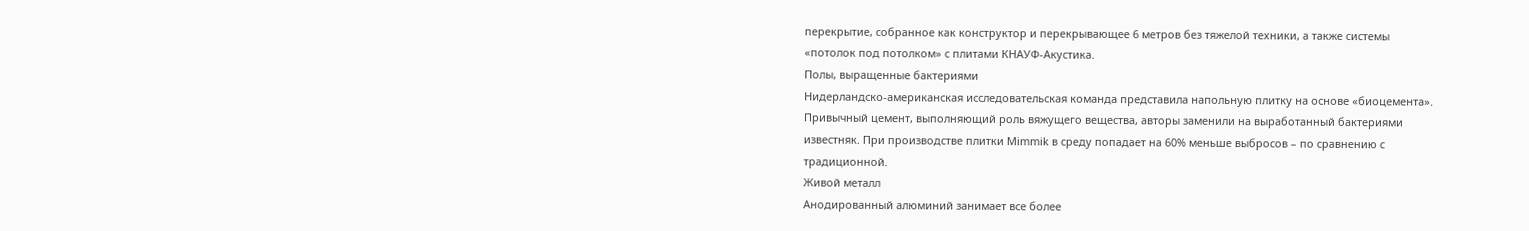перекрытие, собранное как конструктор и перекрывающее 6 метров без тяжелой техники, а также системы «потолок под потолком» с плитами КНАУФ-Акустика.
Полы, выращенные бактериями
Нидерландско-американская исследовательская команда представила напольную плитку на основе «биоцемента». Привычный цемент, выполняющий роль вяжущего вещества, авторы заменили на выработанный бактериями известняк. При производстве плитки Mimmik в среду попадает на 60% меньше выбросов – по сравнению с традиционной.
Живой металл
Анодированный алюминий занимает все более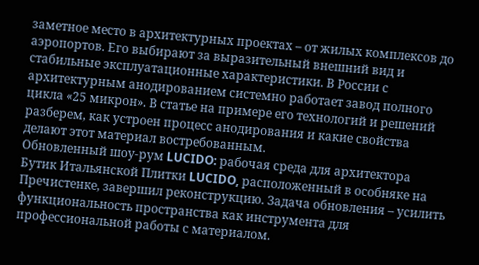заметное место в архитектурных проектах – от жилых комплексов до аэропортов. Его выбирают за выразительный внешний вид и стабильные эксплуатационные характеристики. В России с архитектурным анодированием системно работает завод полного цикла «25 микрон». В статье на примере его технологий и решений разберем, как устроен процесс анодирования и какие свойства делают этот материал востребованным.
Обновленный шоу-рум LUCIDO: рабочая среда для архитектора
Бутик Итальянской Плитки LUCIDO, расположенный в особняке на Пречистенке, завершил реконструкцию. Задача обновления – усилить функциональность пространства как инструмента для профессиональной работы с материалом.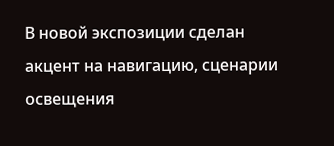В новой экспозиции сделан акцент на навигацию, сценарии освещения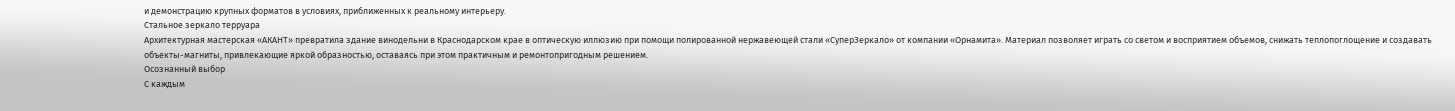и демонстрацию крупных форматов в условиях, приближенных к реальному интерьеру.
Стальное зеркало терруара
Архитектурная мастерская «АКАНТ» превратила здание винодельни в Краснодарском крае в оптическую иллюзию при помощи полированной нержавеющей стали «СуперЗеркало» от компании «Орнамита». Материал позволяет играть со светом и восприятием объемов, снижать теплопоглощение и создавать объекты-магниты, привлекающие яркой образностью, оставаясь при этом практичным и ремонтопригодным решением.
Осознанный выбор
С каждым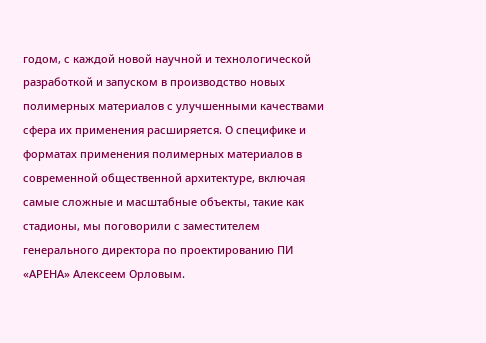годом, с каждой новой научной и технологической разработкой и запуском в производство новых полимерных материалов с улучшенными качествами сфера их применения расширяется. О специфике и форматах применения полимерных материалов в современной общественной архитектуре, включая самые сложные и масштабные объекты, такие как стадионы, мы поговорили с заместителем генерального директора по проектированию ПИ «АРЕНА» Алексеем Орловым.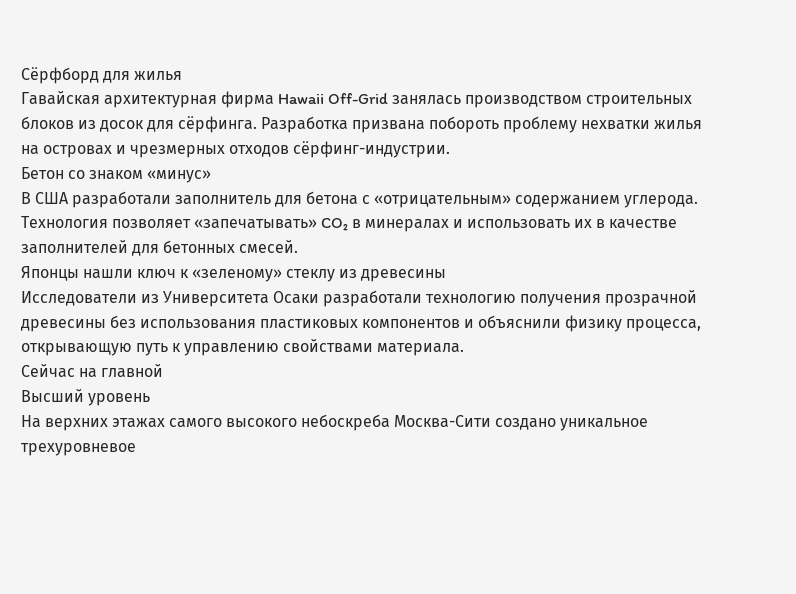Сёрфборд для жилья
Гавайская архитектурная фирма Hawaii Off-Grid занялась производством строительных блоков из досок для сёрфинга. Разработка призвана побороть проблему нехватки жилья на островах и чрезмерных отходов сёрфинг-индустрии.
Бетон со знаком «минус»
В США разработали заполнитель для бетона с «отрицательным» содержанием углерода. Технология позволяет «запечатывать» CO₂ в минералах и использовать их в качестве заполнителей для бетонных смесей.
Японцы нашли ключ к «зеленому» стеклу из древесины
Исследователи из Университета Осаки разработали технологию получения прозрачной древесины без использования пластиковых компонентов и объяснили физику процесса, открывающую путь к управлению свойствами материала.
Сейчас на главной
Высший уровень
На верхних этажах самого высокого небоскреба Москва-Сити создано уникальное трехуровневое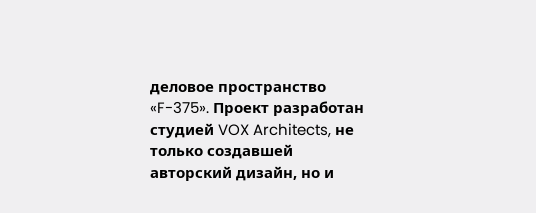деловое пространство «F-375». Проект разработан студией VOX Architects, не только создавшей авторский дизайн, но и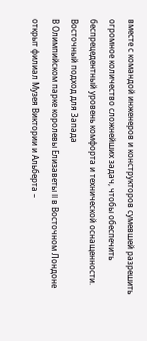вместе с командой инженеров и конструкторов сумевшей разрешить огромное количество сложнейших задач, чтобы обеспечить беспрецедентный уровень комфорта и технической оснащенности.
Восточный подход для Запада
В Олимпийском парке королевы Елизаветы II в Восточном Лондоне открыт филиал Музея Виктории и Альберта –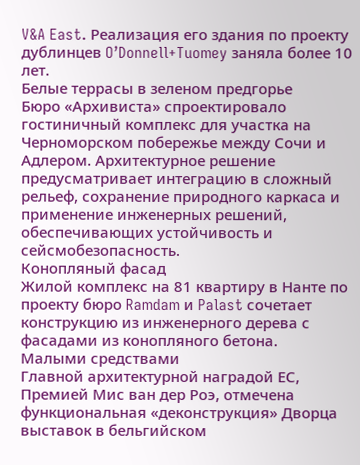V&A East. Реализация его здания по проекту дублинцев O’Donnell+Tuomey заняла более 10 лет.
Белые террасы в зеленом предгорье
Бюро «Архивиста» спроектировало гостиничный комплекс для участка на Черноморском побережье между Сочи и Адлером. Архитектурное решение предусматривает интеграцию в сложный рельеф, сохранение природного каркаса и применение инженерных решений, обеспечивающих устойчивость и сейсмобезопасность.
Конопляный фасад
Жилой комплекс на 81 квартиру в Нанте по проекту бюро Ramdam и Palast сочетает конструкцию из инженерного дерева с фасадами из конопляного бетона.
Малыми средствами
Главной архитектурной наградой ЕС, Премией Мис ван дер Роэ, отмечена функциональная «деконструкция» Дворца выставок в бельгийском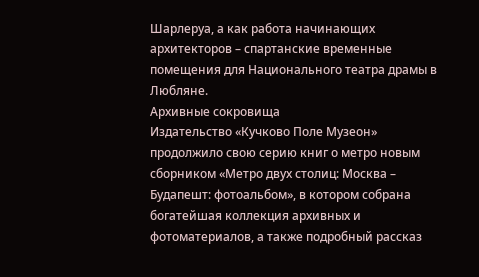Шарлеруа, а как работа начинающих архитекторов – спартанские временные помещения для Национального театра драмы в Любляне.
Архивные сокровища
Издательство «Кучково Поле Музеон» продолжило свою серию книг о метро новым сборником «Метро двух столиц: Москва – Будапешт: фотоальбом», в котором собрана богатейшая коллекция архивных и фотоматериалов, а также подробный рассказ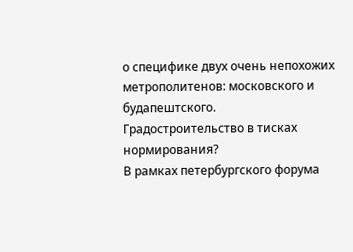о специфике двух очень непохожих метрополитенов: московского и будапештского.
Градостроительство в тисках нормирования?
В рамках петербургского форума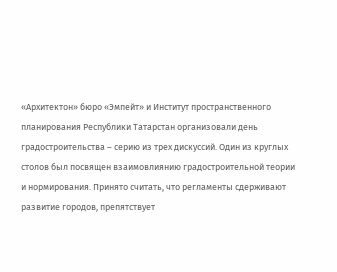«Архитектон» бюро «Эмпейт» и Институт пространственного планирования Республики Татарстан организовали день градостроительства – серию из трех дискуссий. Один из круглых столов был посвящен взаимовлиянию градостроительной теории и нормирования. Принято считать, что регламенты сдерживают развитие городов, препятствует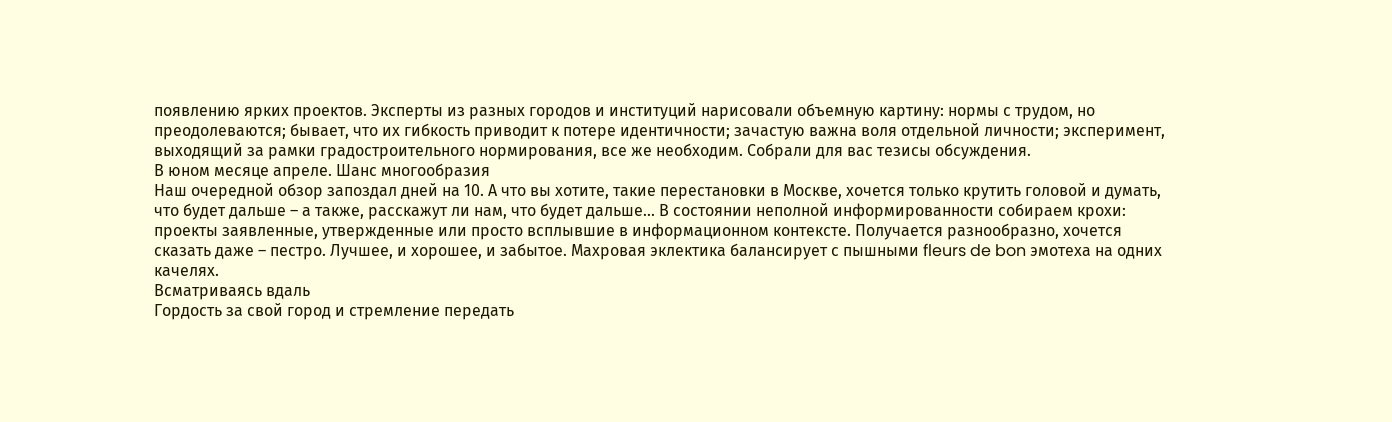появлению ярких проектов. Эксперты из разных городов и институций нарисовали объемную картину: нормы с трудом, но преодолеваются; бывает, что их гибкость приводит к потере идентичности; зачастую важна воля отдельной личности; эксперимент, выходящий за рамки градостроительного нормирования, все же необходим. Собрали для вас тезисы обсуждения.
В юном месяце апреле. Шанс многообразия
Наш очередной обзор запоздал дней на 10. А что вы хотите, такие перестановки в Москве, хочется только крутить головой и думать, что будет дальше – а также, расскажут ли нам, что будет дальше... В состоянии неполной информированности собираем крохи: проекты заявленные, утвержденные или просто всплывшие в информационном контексте. Получается разнообразно, хочется сказать даже – пестро. Лучшее, и хорошее, и забытое. Махровая эклектика балансирует с пышными fleurs de bon эмотеха на одних качелях.
Всматриваясь вдаль
Гордость за свой город и стремление передать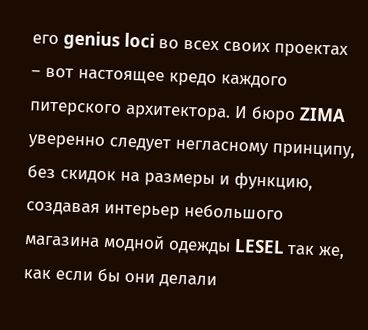его genius loci во всех своих проектах – вот настоящее кредо каждого питерского архитектора. И бюро ZIMA уверенно следует негласному принципу, без скидок на размеры и функцию, создавая интерьер небольшого магазина модной одежды LESEL так же, как если бы они делали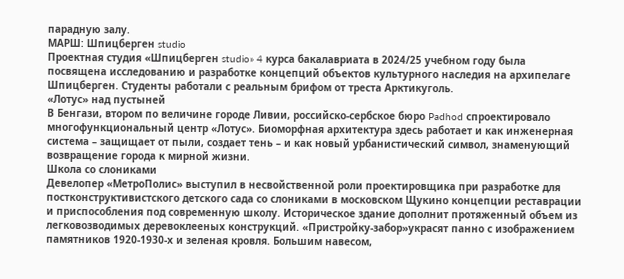парадную залу.
МАРШ: Шпицберген studio
Проектная студия «Шпицберген studio» 4 курса бакалавриата в 2024/25 учебном году была посвящена исследованию и разработке концепций объектов культурного наследия на архипелаге Шпицберген. Студенты работали с реальным брифом от треста Арктикуголь.
«Лотус» над пустыней
В Бенгази, втором по величине городе Ливии, российско-сербское бюро Padhod спроектировало многофункциональный центр «Лотус». Биоморфная архитектура здесь работает и как инженерная система – защищает от пыли, создает тень – и как новый урбанистический символ, знаменующий возвращение города к мирной жизни.
Школа со слониками
Девелопер «МетроПолис» выступил в несвойственной роли проектировщика при разработке для постконструктивистского детского сада со слониками в московском Щукино концепции реставрации и приспособления под современную школу. Историческое здание дополнит протяженный объем из легковозводимых деревоклееных конструкций. «Пристройку-забор»украсят панно с изображением памятников 1920-1930-х и зеленая кровля. Большим навесом,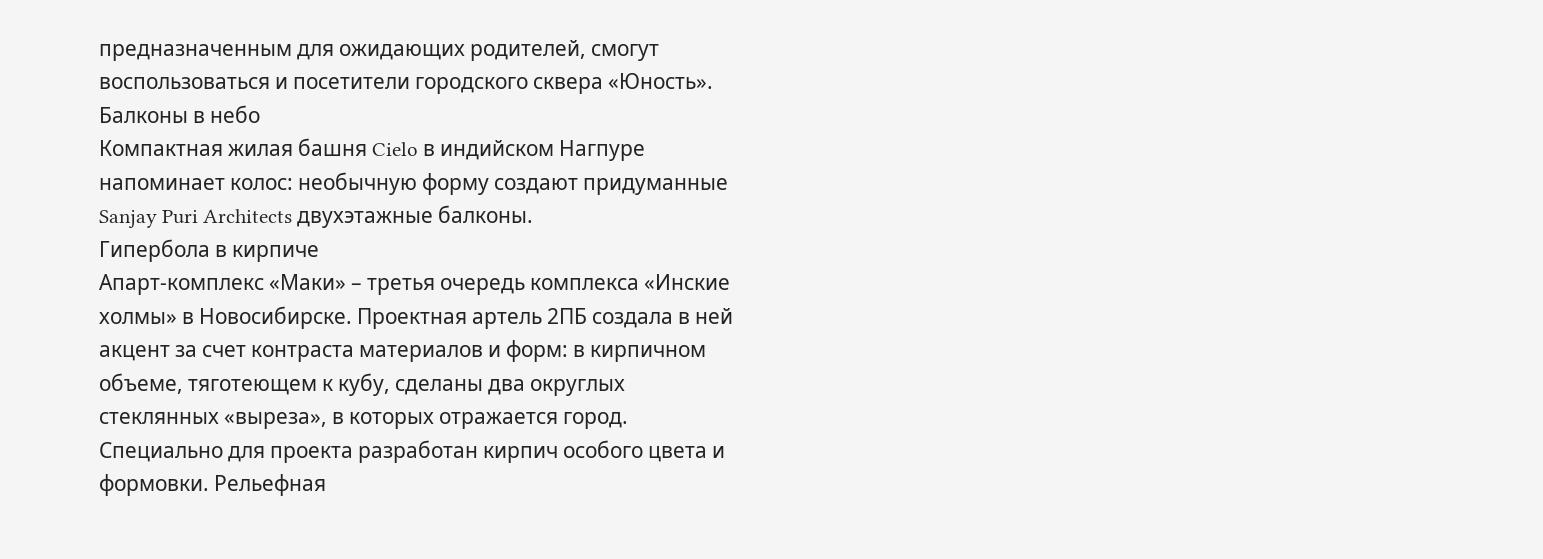предназначенным для ожидающих родителей, смогут воспользоваться и посетители городского сквера «Юность».
Балконы в небо
Компактная жилая башня Cielo в индийском Нагпуре напоминает колос: необычную форму создают придуманные Sanjay Puri Architects двухэтажные балконы.
Гипербола в кирпиче
Апарт-комплекс «Маки» – третья очередь комплекса «Инские холмы» в Новосибирске. Проектная артель 2ПБ создала в ней акцент за счет контраста материалов и форм: в кирпичном объеме, тяготеющем к кубу, сделаны два округлых стеклянных «выреза», в которых отражается город. Специально для проекта разработан кирпич особого цвета и формовки. Рельефная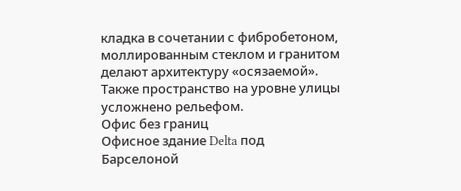кладка в сочетании с фибробетоном, моллированным стеклом и гранитом делают архитектуру «осязаемой». Также пространство на уровне улицы усложнено рельефом.
Офис без границ
Офисное здание Delta под Барселоной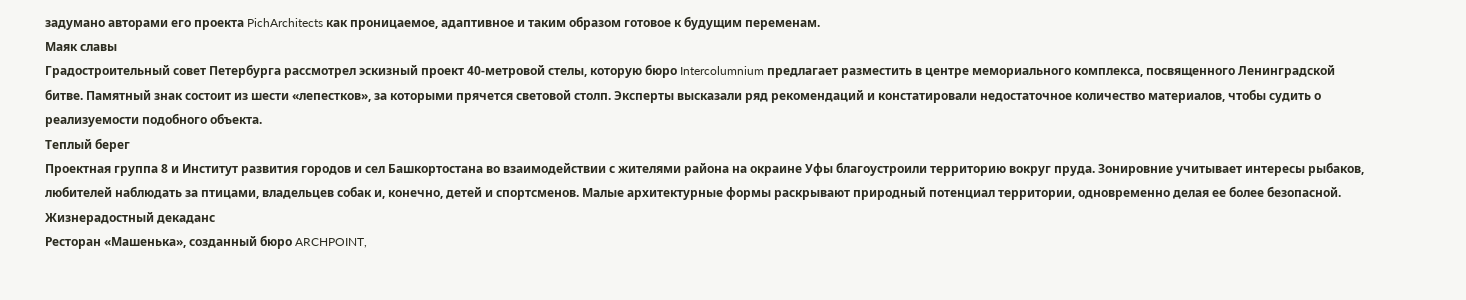задумано авторами его проекта PichArchitects как проницаемое, адаптивное и таким образом готовое к будущим переменам.
Маяк славы
Градостроительный совет Петербурга рассмотрел эскизный проект 40-метровой стелы, которую бюро Intercolumnium предлагает разместить в центре мемориального комплекса, посвященного Ленинградской битве. Памятный знак состоит из шести «лепестков», за которыми прячется световой столп. Эксперты высказали ряд рекомендаций и констатировали недостаточное количество материалов, чтобы судить о реализуемости подобного объекта.
Теплый берег
Проектная группа 8 и Институт развития городов и сел Башкортостана во взаимодействии с жителями района на окраине Уфы благоустроили территорию вокруг пруда. Зонировние учитывает интересы рыбаков, любителей наблюдать за птицами, владельцев собак и, конечно, детей и спортсменов. Малые архитектурные формы раскрывают природный потенциал территории, одновременно делая ее более безопасной.
Жизнерадостный декаданс
Ресторан «Машенька», созданный бюро ARCHPOINT,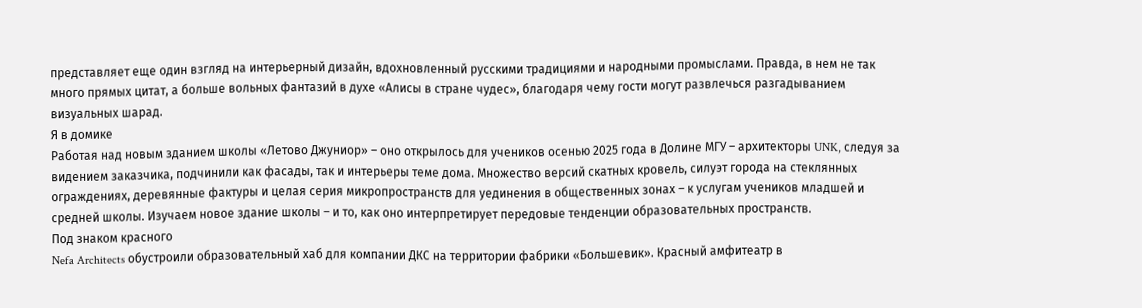представляет еще один взгляд на интерьерный дизайн, вдохновленный русскими традициями и народными промыслами. Правда, в нем не так много прямых цитат, а больше вольных фантазий в духе «Алисы в стране чудес», благодаря чему гости могут развлечься разгадыванием визуальных шарад.
Я в домике
Работая над новым зданием школы «Летово Джуниор» – оно открылось для учеников осенью 2025 года в Долине МГУ – архитекторы UNK, следуя за видением заказчика, подчинили как фасады, так и интерьеры теме дома. Множество версий скатных кровель, силуэт города на стеклянных ограждениях, деревянные фактуры и целая серия микропространств для уединения в общественных зонах – к услугам учеников младшей и средней школы. Изучаем новое здание школы – и то, как оно интерпретирует передовые тенденции образовательных пространств.
Под знаком красного
Nefa Architects обустроили образовательный хаб для компании ДКС на территории фабрики «Большевик». Красный амфитеатр в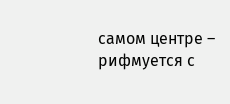самом центре – рифмуется с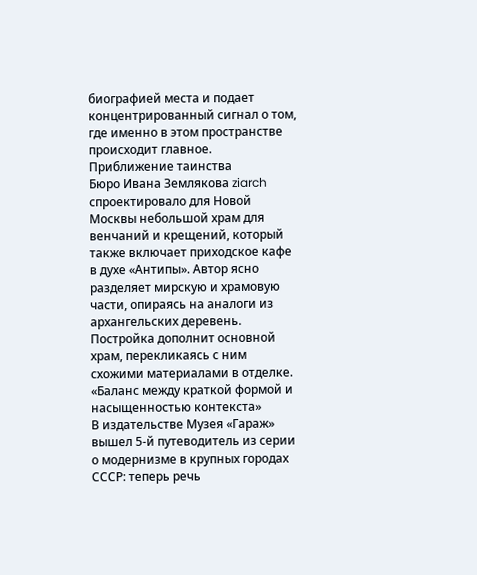биографией места и подает концентрированный сигнал о том, где именно в этом пространстве происходит главное.
Приближение таинства
Бюро Ивана Землякова ziarch спроектировало для Новой Москвы небольшой храм для венчаний и крещений, который также включает приходское кафе в духе «Антипы». Автор ясно разделяет мирскую и храмовую части, опираясь на аналоги из архангельских деревень. Постройка дополнит основной храм, перекликаясь с ним схожими материалами в отделке.
«Баланс между краткой формой и насыщенностью контекста»
В издательстве Музея «Гараж» вышел 5-й путеводитель из серии о модернизме в крупных городах СССР: теперь речь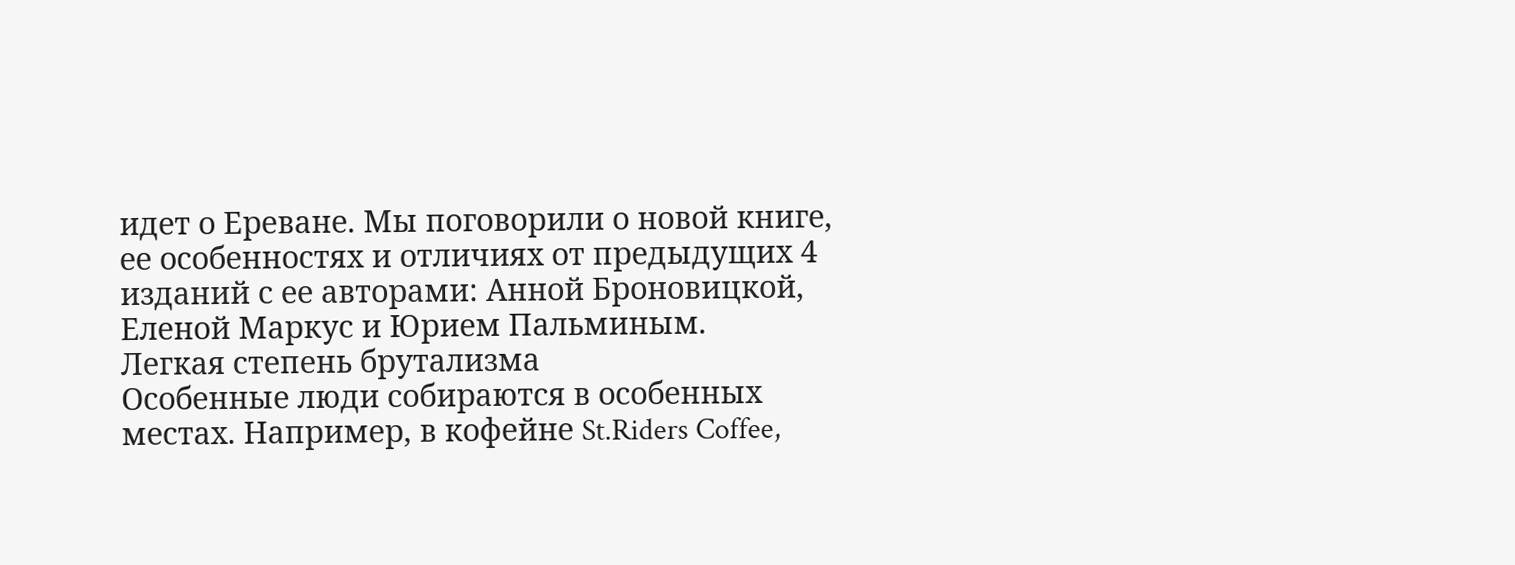идет о Ереване. Мы поговорили о новой книге, ее особенностях и отличиях от предыдущих 4 изданий с ее авторами: Анной Броновицкой, Еленой Маркус и Юрием Пальминым.
Легкая степень брутализма
Особенные люди собираются в особенных местах. Например, в кофейне St.Riders Coffee,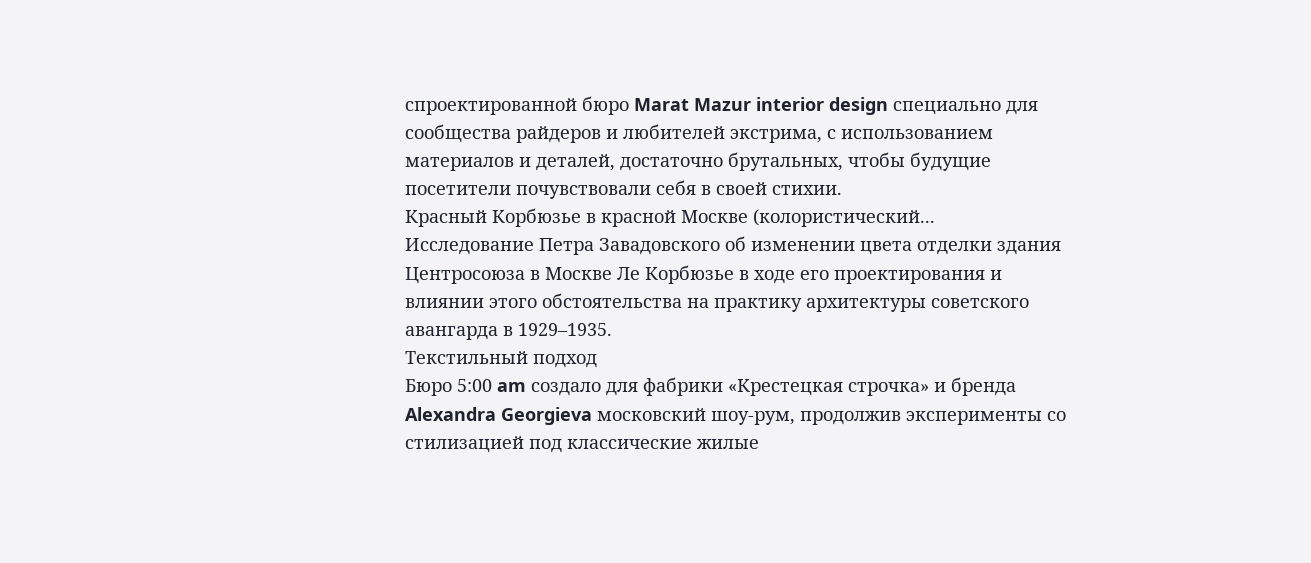спроектированной бюро Marat Mazur interior design специально для сообщества райдеров и любителей экстрима, с использованием материалов и деталей, достаточно брутальных, чтобы будущие посетители почувствовали себя в своей стихии.
Красный Корбюзье в красной Москве (колористический...
Исследование Петра Завадовского об изменении цвета отделки здания Центросоюза в Москве Ле Корбюзье в ходе его проектирования и влиянии этого обстоятельства на практику архитектуры советского авангарда в 1929–1935.
Текстильный подход
Бюро 5:00 am создало для фабрики «Крестецкая строчка» и бренда Alexandra Georgieva московский шоу-рум, продолжив эксперименты со стилизацией под классические жилые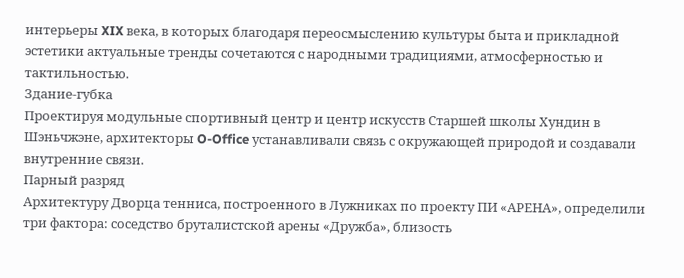интерьеры XIX века, в которых благодаря переосмыслению культуры быта и прикладной эстетики актуальные тренды сочетаются с народными традициями, атмосферностью и тактильностью.
Здание-губка
Проектируя модульные спортивный центр и центр искусств Старшей школы Хундин в Шэньчжэне, архитекторы O-Office устанавливали связь с окружающей природой и создавали внутренние связи.
Парный разряд
Архитектуру Дворца тенниса, построенного в Лужниках по проекту ПИ «АРЕНА», определили три фактора: соседство бруталистской арены «Дружба», близость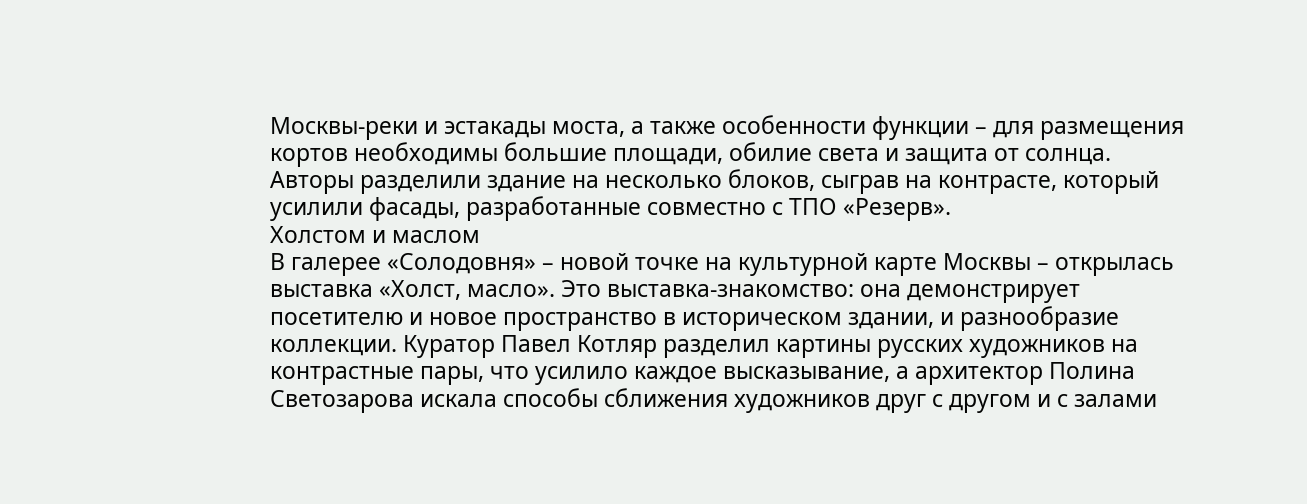Москвы-реки и эстакады моста, а также особенности функции – для размещения кортов необходимы большие площади, обилие света и защита от солнца. Авторы разделили здание на несколько блоков, сыграв на контрасте, который усилили фасады, разработанные совместно с ТПО «Резерв».
Холстом и маслом
В галерее «Солодовня» – новой точке на культурной карте Москвы – открылась выставка «Холст, масло». Это выставка-знакомство: она демонстрирует посетителю и новое пространство в историческом здании, и разнообразие коллекции. Куратор Павел Котляр разделил картины русских художников на контрастные пары, что усилило каждое высказывание, а архитектор Полина Светозарова искала способы сближения художников друг с другом и с залами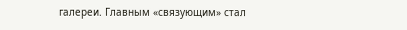галереи. Главным «связующим» стал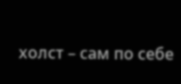холст – сам по себе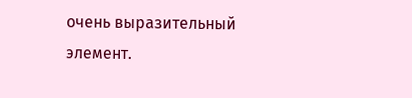очень выразительный элемент.